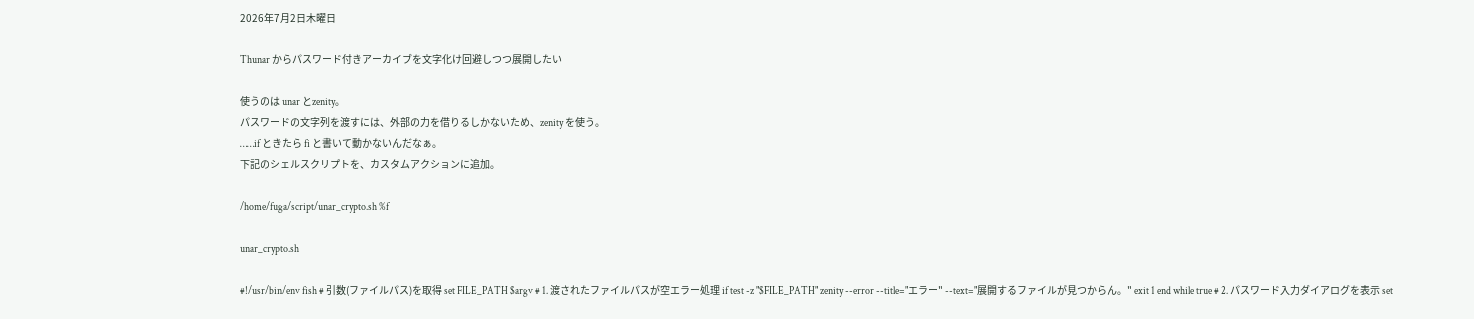2026年7月2日木曜日

Thunar からパスワード付きアーカイブを文字化け回避しつつ展開したい

使うのは unar とzenity。
パスワードの文字列を渡すには、外部の力を借りるしかないため、zenity を使う。
……if ときたら fi と書いて動かないんだなぁ。
下記のシェルスクリプトを、カスタムアクションに追加。

/home/fuga/script/unar_crypto.sh %f

unar_crypto.sh

#!/usr/bin/env fish # 引数(ファイルパス)を取得 set FILE_PATH $argv # 1. 渡されたファイルパスが空エラー処理 if test -z "$FILE_PATH" zenity --error --title="エラー" --text="展開するファイルが見つからん。" exit 1 end while true # 2. パスワード入力ダイアログを表示 set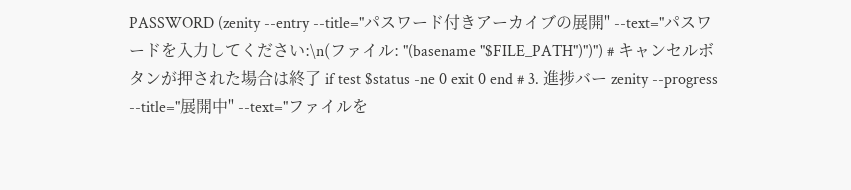PASSWORD (zenity --entry --title="パスワード付きアーカイブの展開" --text="パスワードを入力してください:\n(ファイル: "(basename "$FILE_PATH")")") # キャンセルボタンが押された場合は終了 if test $status -ne 0 exit 0 end # 3. 進捗バー zenity --progress --title="展開中" --text="ファイルを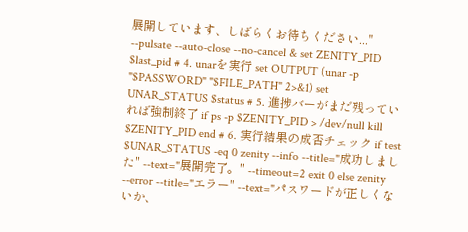展開しています、しばらくお待ちください..." --pulsate --auto-close --no-cancel & set ZENITY_PID $last_pid # 4. unarを実行 set OUTPUT (unar -p "$PASSWORD" "$FILE_PATH" 2>&1) set UNAR_STATUS $status # 5. 進捗バーがまだ残っていれば強制終了 if ps -p $ZENITY_PID > /dev/null kill $ZENITY_PID end # 6. 実行結果の成否チェック if test $UNAR_STATUS -eq 0 zenity --info --title="成功しました" --text="展開完了。" --timeout=2 exit 0 else zenity --error --title="エラー" --text="パスワードが正しくないか、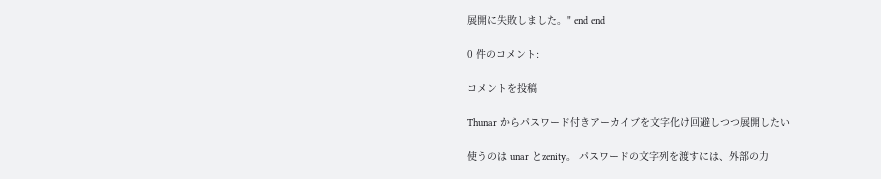展開に失敗しました。" end end

0 件のコメント:

コメントを投稿

Thunar からパスワード付きアーカイブを文字化け回避しつつ展開したい

使うのは unar とzenity。 パスワードの文字列を渡すには、外部の力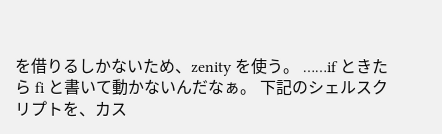を借りるしかないため、zenity を使う。 ……if ときたら fi と書いて動かないんだなぁ。 下記のシェルスクリプトを、カス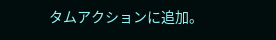タムアクションに追加。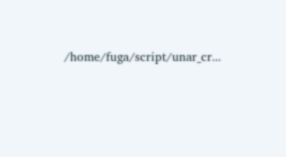/home/fuga/script/unar_cr...